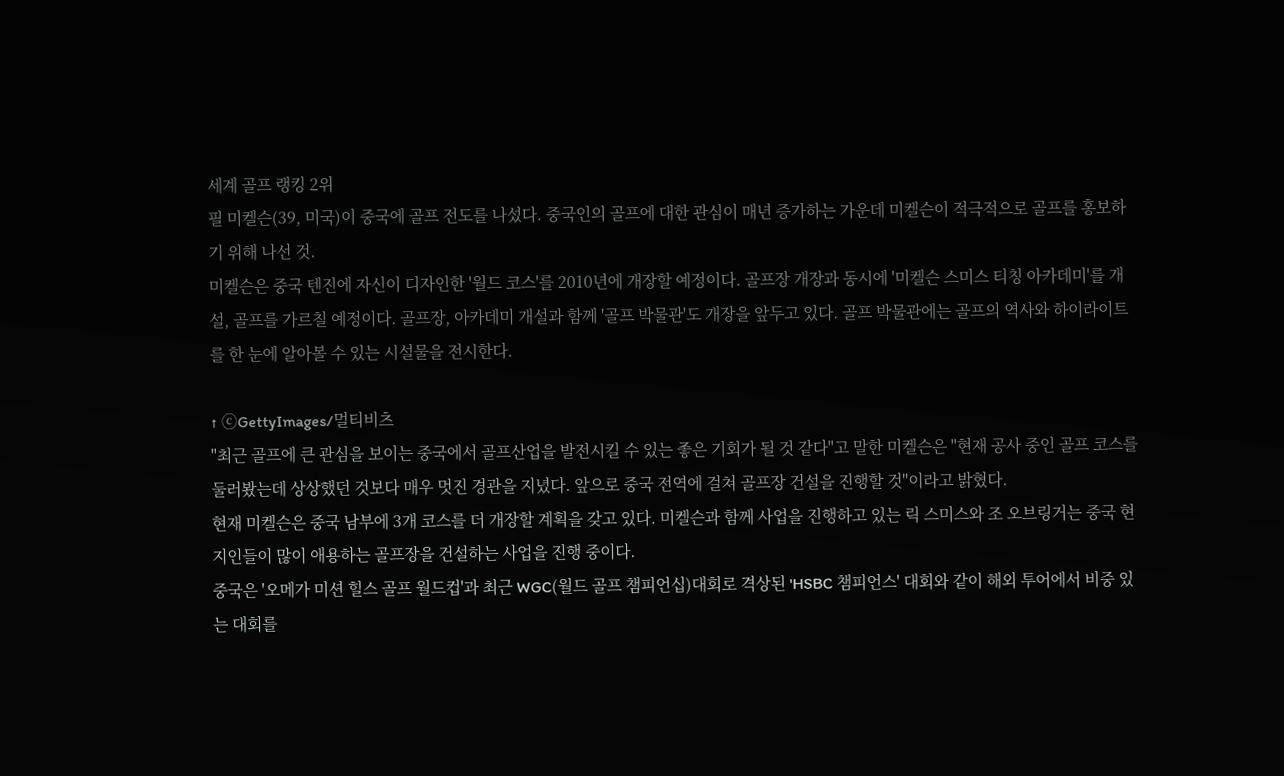세계 골프 랭킹 2위
필 미켈슨(39, 미국)이 중국에 골프 전도를 나섰다. 중국인의 골프에 대한 관심이 매년 증가하는 가운데 미켈슨이 적극적으로 골프를 홍보하기 위해 나선 것.
미켈슨은 중국 텐진에 자신이 디자인한 '월드 코스'를 2010년에 개장할 예정이다. 골프장 개장과 동시에 '미켈슨 스미스 티칭 아카데미'를 개설, 골프를 가르칠 예정이다. 골프장, 아카데미 개설과 함께 '골프 박물관'도 개장을 앞두고 있다. 골프 박물관에는 골프의 역사와 하이라이트를 한 눈에 알아볼 수 있는 시설물을 전시한다.

↑ ⓒGettyImages/멀티비츠
"최근 골프에 큰 관심을 보이는 중국에서 골프산업을 발전시킬 수 있는 좋은 기회가 될 것 같다"고 말한 미켈슨은 "현재 공사 중인 골프 코스를 둘러봤는데 상상했던 것보다 매우 멋진 경관을 지녔다. 앞으로 중국 전역에 걸쳐 골프장 건설을 진행할 것"이라고 밝혔다.
현재 미켈슨은 중국 남부에 3개 코스를 더 개장할 계획을 갖고 있다. 미켈슨과 함께 사업을 진행하고 있는 릭 스미스와 조 오브링거는 중국 현지인들이 많이 애용하는 골프장을 건설하는 사업을 진행 중이다.
중국은 '오메가 미션 힐스 골프 월드컵'과 최근 WGC(월드 골프 챔피언십)대회로 격상된 'HSBC 챔피언스' 대회와 같이 해외 투어에서 비중 있는 대회를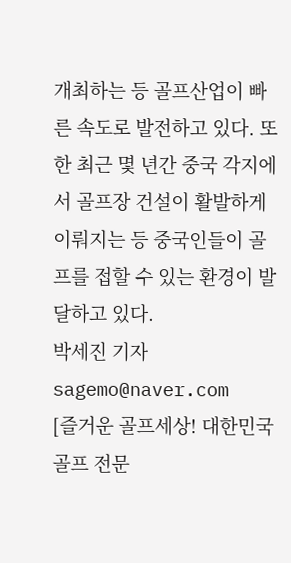개최하는 등 골프산업이 빠른 속도로 발전하고 있다. 또한 최근 몇 년간 중국 각지에서 골프장 건설이 활발하게 이뤄지는 등 중국인들이 골프를 접할 수 있는 환경이 발달하고 있다.
박세진 기자
sagemo@naver.com
[즐거운 골프세상! 대한민국 골프 전문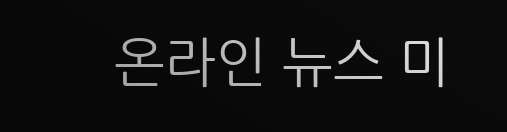온라인 뉴스 미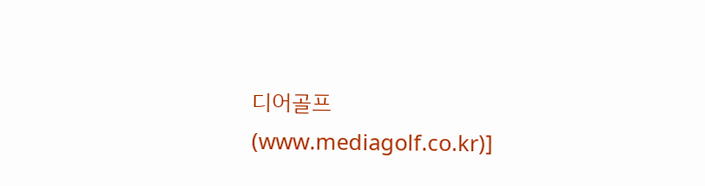디어골프(www.mediagolf.co.kr)]